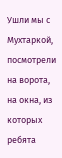Ушли мы с Мухтаркой, посмотрели на ворота, на окна, из которых ребята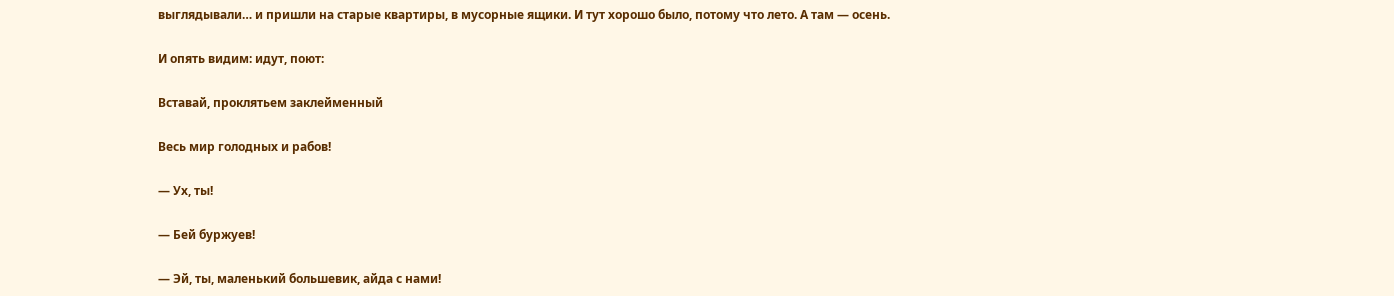выглядывали… и пришли на старые квартиры, в мусорные ящики. И тут хорошо было, потому что лето. А там — осень.

И опять видим: идут, поют:

Вставай, проклятьем заклейменный

Весь мир голодных и рабов!

— Ух, ты!

— Бей буржуев!

— Эй, ты, маленький большевик, айда с нами!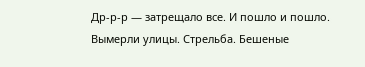Др-р-р — затрещало все. И пошло и пошло. Вымерли улицы. Стрельба. Бешеные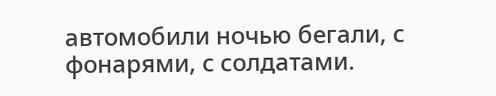автомобили ночью бегали, с фонарями, с солдатами.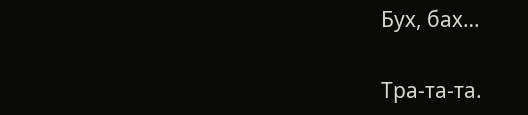Бух, бах…

Тра-та-та.